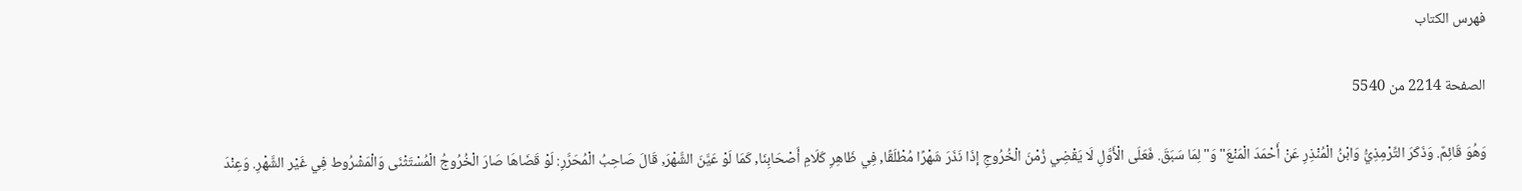فهرس الكتاب

الصفحة 2214 من 5540

وَهُوَ قَائِمٌ. وَذَكَرَ التِّرْمِذِيُّ وَابْنُ الْمُنْذِرِ عَنْ أَحْمَدَ الْمَنْعَ"وَ"لِمَا سَبَقَ. فَعَلَى الْأَوَّلِ لَا يَقْضِي زُمْنَ الْخُرُوجِ إذَا نَذَرَ شَهْرًا مُطْلَقًا, فِي ظَاهِرِ كَلَامِ أَصْحَابِنَا, كَمَا لَوْ عَيَّنَ الشَّهْرَ, قَالَ صَاحِبُ الْمُحَرَّرِ: لَوْ قَضَاهَا صَارَ الْخُرُوجُ الْمُسْتَثْنَى وَالْمَشْرُوط فِي غَيْر الشَّهْرِ. وَعِنْدَ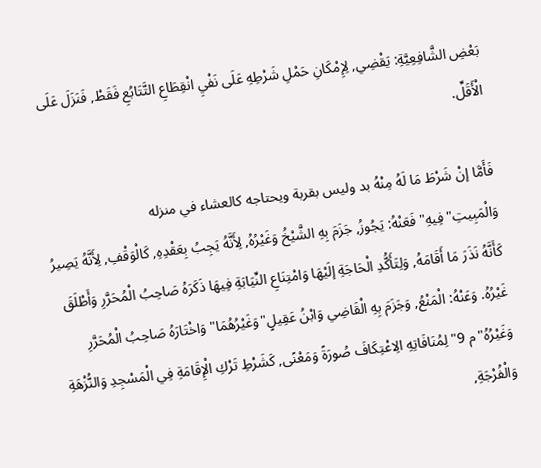بَعْضِ الشَّافِعِيَّةِ: يَقْضِي, لِإِمْكَانِ حَمْلِ شَرْطِهِ عَلَى نَفْيِ انْقِطَاعِ التَّتَابُعِ فَقَطْ, فَنَزَلَ عَلَى الْأَقَلِّ.

فَأَمَّا إنْ شَرْطَ مَا لَهُ مِنْهُ بد وليس بقربة ويحتاجه كالعشاء في منزله وَالْمَبِيتِ"فِيهِ"فَعَنْهُ: يَجُوزُ, جَزَمَ بِهِ الشَّيْخُ وَغَيْرُهُ, لِأَنَّهُ يَجِبُ بِعَقْدِهِ, كَالْوَقْفِ, لِأَنَّهُ يَصِيرُ كَأَنَّهُ نَذَرَ مَا أَقَامَهُ, وَلِتَأَكُّدِ الْحَاجَةِ إلَيْهَا وَامْتِنَاعِ النِّيَابَةِ فِيهَا ذَكَرَهُ صَاحِبُ الْمُحَرَّرِ وَأَطْلَقَ غَيْرُهُ. وَعَنْهُ: الْمَنْعُ, وَجَزَمَ بِهِ الْقَاضِي وَابْنُ عَقِيلٍ"وَغَيْرُهُمَا"وَاخْتَارَهُ صَاحِبُ الْمُحَرَّرِ وَغَيْرُهُ"م 9"لِمُنَافَاتِهِ الِاعْتِكَافَ صُورَةً وَمَعْنًى, كَشَرْطِ تَرْكِ الْإِقَامَةِ فِي الْمَسْجِدِ وَالنُّزْهَةِ وَالْفُرْجَةِ,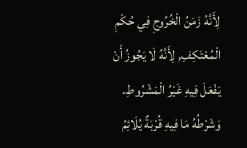لِأَنَّهُ زَمَنُ الْخُرُوجِ فِي حُكْمِ الْمُعْتَكِفِ, لِأَنَّهُ لَا يَجُوزُ أَنْ يَفْعَلَ فِيهِ غَيْرُ الْمَشْرُوطِ. وَشَرْطُهُ مَا فِيهِ قُرْبَةٌ يُلَائِمُ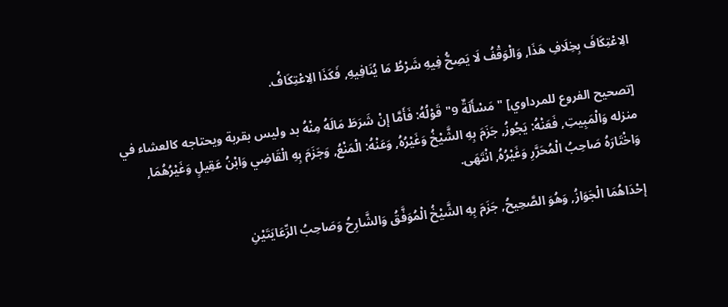الِاعْتِكَافَ بِخِلَافِ هَذَا, وَالْوَقْفُ لَا يَصِحُّ فِيهِ شَرْطُ مَا يُنَافِيهِ, فَكَذَا الِاعْتِكَافُ.

[تصحيح الفروع للمرداوي] "مَسْأَلَةٌ 9"قَوْلُهُ: فَأَمَّا إنْ شَرَطَ مَالَهُ مِنْهُ بد وليس بقربة ويحتاجه كالعشاء في منزله وَالْمَبِيتِ, فَعَنْهُ: يَجُوزُ, جَزَمَ بِهِ الشَّيْخُ وَغَيْرُهُ, وَعَنْهُ: الْمَنْعُ, وَجَزَمَ بِهِ الْقَاضِي وَابْنُ عَقِيلٍ وَغَيْرُهُمَا, وَاخْتَارَهُ صَاحِبُ الْمُحَرَّرِ وَغَيْرُهُ, انْتَهَى.

إحْدَاهُمَا الْجَوَازُ, وَهُوَ الصَّحِيحُ, جَزَمَ بِهِ الشَّيْخُ الْمُوَفَّقُ وَالشَّارِحُ وَصَاحِبُ الرِّعَايَتَيْنِ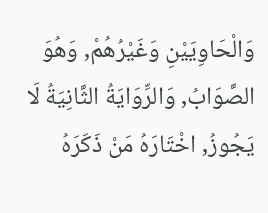وَالْحَاوِيَيْنِ وَغَيْرُهُمْ, وَهُوَ الصَّوَابُ, وَالرِّوَايَةُ الثَّانِيَةُ لَا يَجُوزُ, اخْتَارَهُ مَنْ ذَكَرَهُ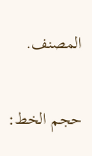المصنف.

حجم الخط: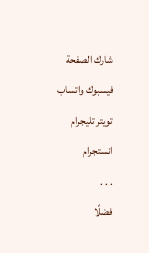شارك الصفحة
فيسبوك واتساب تويتر تليجرام انستجرام
. . .
فضلًا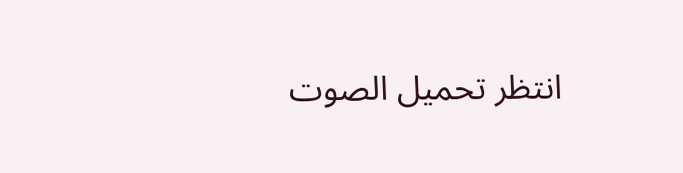انتظر تحميل الصوت